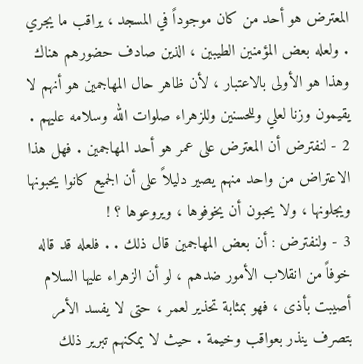المعترض هو أحد من كان موجوداً في المسجد ، يراقب ما يجري . ولعله بعض المؤمنين الطيبين ، الذين صادف حضورهم هناك
وهذا هو الأولى بالاعتبار ، لأن ظاهر حال المهاجمين هو أنهم لا يقيمون وزنا لعلي وللحسنين وللزهراء صلوات الله وسلامه عليهم .
2 - لنفترض أن المعترض على عمر هو أحد المهاجمين . فهل هذا الاعتراض من واحد منهم يصير دليلاً على أن الجميع كانوا يحبونها ويجلونها ، ولا يحبون أن يخوفوها ، ويروعوها ؟ !
3 - ولنفترض : أن بعض المهاجمين قال ذلك . . فلعله قد قاله خوفاً من انقلاب الأمور ضدهم ، لو أن الزهراء عليها السلام أصيبت بأذى ، فهو بمثابة تحذير لعمر ، حتى لا يفسد الأمر بتصرف ينذر بعواقب وخيمة . حيث لا يمكنهم تبرير ذلك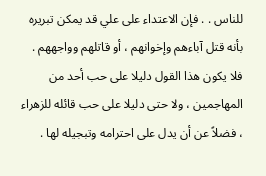للناس . . فإن الاعتداء على علي قد يمكن تبريره بأنه قتل آباءهم وإخوانهم ، أو قاتلهم وواجههم .
فلا يكون هذا القول دليلا على حب أحد من المهاجمين ، ولا حتى دليلا على حب قائله للزهراء ، فضلاً عن أن يدل على احترامه وتبجيله لها .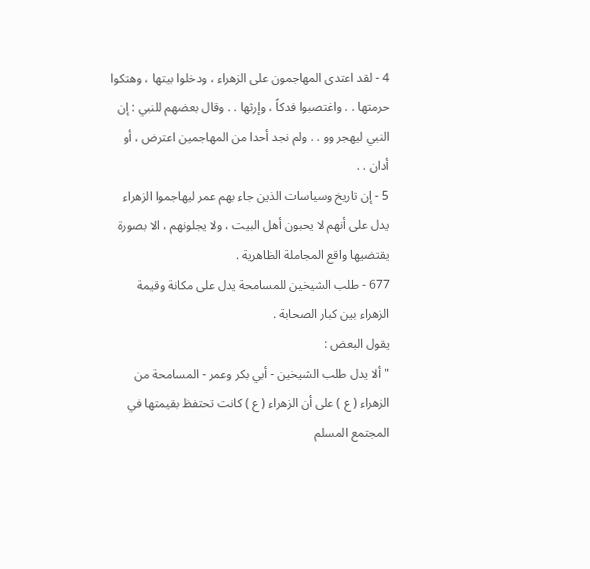4 - لقد اعتدى المهاجمون على الزهراء ، ودخلوا بيتها ، وهتكوا حرمتها . . واغتصبوا فدكاً ، وإرثها . . وقال بعضهم للنبي : إن النبي ليهجر وو . . ولم نجد أحدا من المهاجمين اعترض ، أو أدان . .
5 - إن تاريخ وسياسات الذين جاء بهم عمر ليهاجموا الزهراء يدل على أنهم لا يحبون أهل البيت ، ولا يجلونهم ، الا بصورة يقتضيها واقع المجاملة الظاهرية .
677 - طلب الشيخين للمسامحة يدل على مكانة وقيمة الزهراء بين كبار الصحابة .
يقول البعض :
" ألا يدل طلب الشيخين - أبي بكر وعمر - المسامحة من الزهراء ( ع ) على أن الزهراء ( ع ) كانت تحتفظ بقيمتها في المجتمع المسلم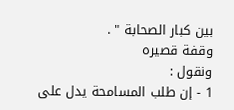بين كبار الصحابة " .
وقفة قصيره
ونقول :
1 - إن طلب المسامحة يدل على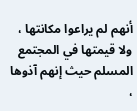أنهم لم يراعوا مكانتها ، ولا قيمتها في المجتمع المسلم حيث إنهم آذوها ،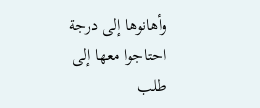وأهانوها إلى درجة احتاجوا معها إلى طلب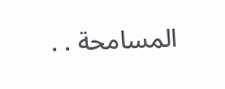المسامحة . .